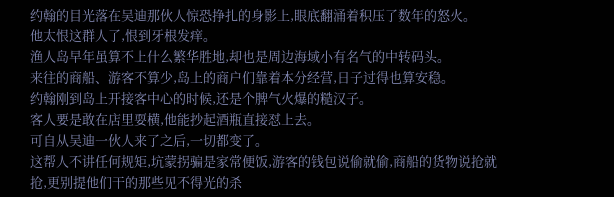约翰的目光落在吴迪那伙人惊恐挣扎的身影上,眼底翻涌着积压了数年的怒火。
他太恨这群人了,恨到牙根发痒。
渔人岛早年虽算不上什么繁华胜地,却也是周边海域小有名气的中转码头。
来往的商船、游客不算少,岛上的商户们靠着本分经营,日子过得也算安稳。
约翰刚到岛上开接客中心的时候,还是个脾气火爆的糙汉子。
客人要是敢在店里耍横,他能抄起酒瓶直接怼上去。
可自从吴迪一伙人来了之后,一切都变了。
这帮人不讲任何规矩,坑蒙拐骗是家常便饭,游客的钱包说偷就偷,商船的货物说抢就抢,更别提他们干的那些见不得光的杀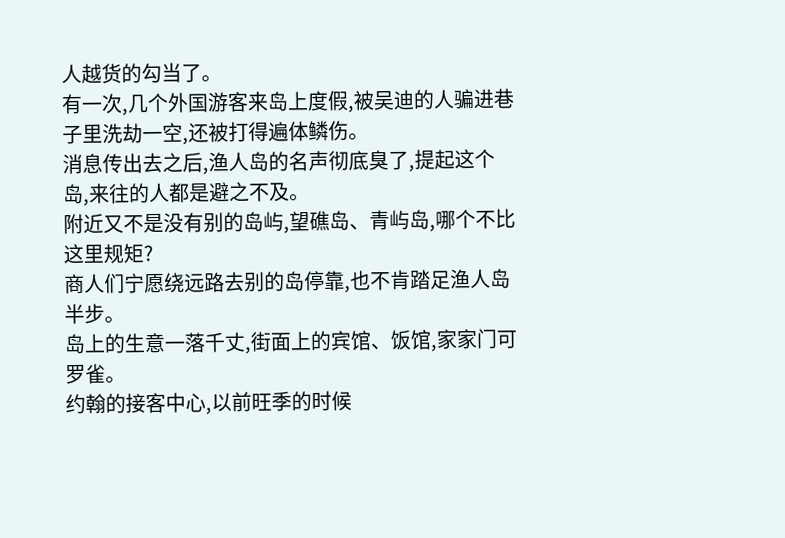人越货的勾当了。
有一次,几个外国游客来岛上度假,被吴迪的人骗进巷子里洗劫一空,还被打得遍体鳞伤。
消息传出去之后,渔人岛的名声彻底臭了,提起这个岛,来往的人都是避之不及。
附近又不是没有别的岛屿,望礁岛、青屿岛,哪个不比这里规矩?
商人们宁愿绕远路去别的岛停靠,也不肯踏足渔人岛半步。
岛上的生意一落千丈,街面上的宾馆、饭馆,家家门可罗雀。
约翰的接客中心,以前旺季的时候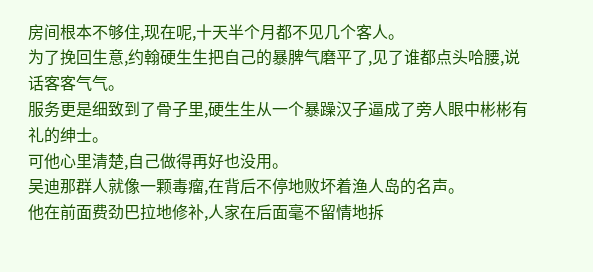房间根本不够住,现在呢,十天半个月都不见几个客人。
为了挽回生意,约翰硬生生把自己的暴脾气磨平了,见了谁都点头哈腰,说话客客气气。
服务更是细致到了骨子里,硬生生从一个暴躁汉子逼成了旁人眼中彬彬有礼的绅士。
可他心里清楚,自己做得再好也没用。
吴迪那群人就像一颗毒瘤,在背后不停地败坏着渔人岛的名声。
他在前面费劲巴拉地修补,人家在后面毫不留情地拆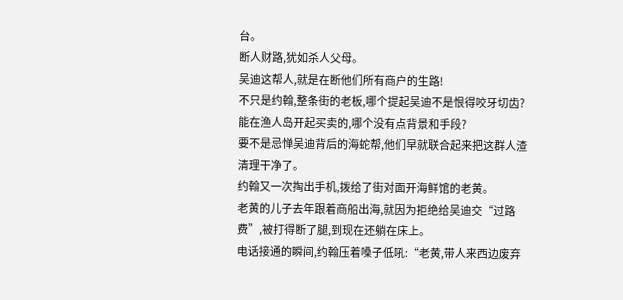台。
断人财路,犹如杀人父母。
吴迪这帮人,就是在断他们所有商户的生路!
不只是约翰,整条街的老板,哪个提起吴迪不是恨得咬牙切齿?
能在渔人岛开起买卖的,哪个没有点背景和手段?
要不是忌惮吴迪背后的海蛇帮,他们早就联合起来把这群人渣清理干净了。
约翰又一次掏出手机,拨给了街对面开海鲜馆的老黄。
老黄的儿子去年跟着商船出海,就因为拒绝给吴迪交“过路费”,被打得断了腿,到现在还躺在床上。
电话接通的瞬间,约翰压着嗓子低吼:“老黄,带人来西边废弃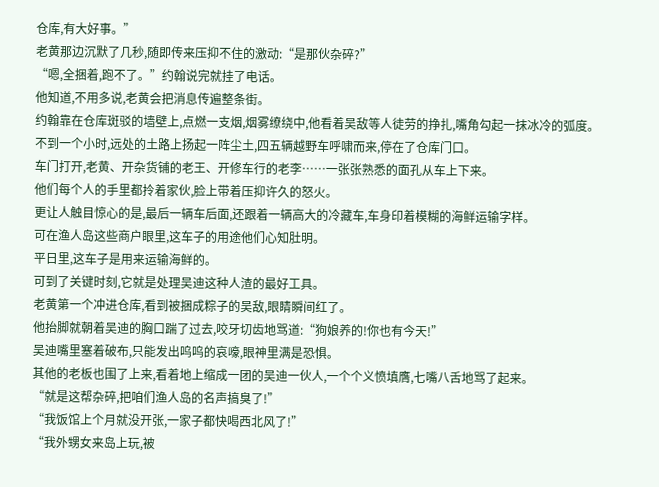仓库,有大好事。”
老黄那边沉默了几秒,随即传来压抑不住的激动:“是那伙杂碎?”
“嗯,全捆着,跑不了。”约翰说完就挂了电话。
他知道,不用多说,老黄会把消息传遍整条街。
约翰靠在仓库斑驳的墙壁上,点燃一支烟,烟雾缭绕中,他看着吴敌等人徒劳的挣扎,嘴角勾起一抹冰冷的弧度。
不到一个小时,远处的土路上扬起一阵尘土,四五辆越野车呼啸而来,停在了仓库门口。
车门打开,老黄、开杂货铺的老王、开修车行的老李……一张张熟悉的面孔从车上下来。
他们每个人的手里都拎着家伙,脸上带着压抑许久的怒火。
更让人触目惊心的是,最后一辆车后面,还跟着一辆高大的冷藏车,车身印着模糊的海鲜运输字样。
可在渔人岛这些商户眼里,这车子的用途他们心知肚明。
平日里,这车子是用来运输海鲜的。
可到了关键时刻,它就是处理吴迪这种人渣的最好工具。
老黄第一个冲进仓库,看到被捆成粽子的吴敌,眼睛瞬间红了。
他抬脚就朝着吴迪的胸口踹了过去,咬牙切齿地骂道:“狗娘养的!你也有今天!”
吴迪嘴里塞着破布,只能发出呜呜的哀嚎,眼神里满是恐惧。
其他的老板也围了上来,看着地上缩成一团的吴迪一伙人,一个个义愤填膺,七嘴八舌地骂了起来。
“就是这帮杂碎,把咱们渔人岛的名声搞臭了!”
“我饭馆上个月就没开张,一家子都快喝西北风了!”
“我外甥女来岛上玩,被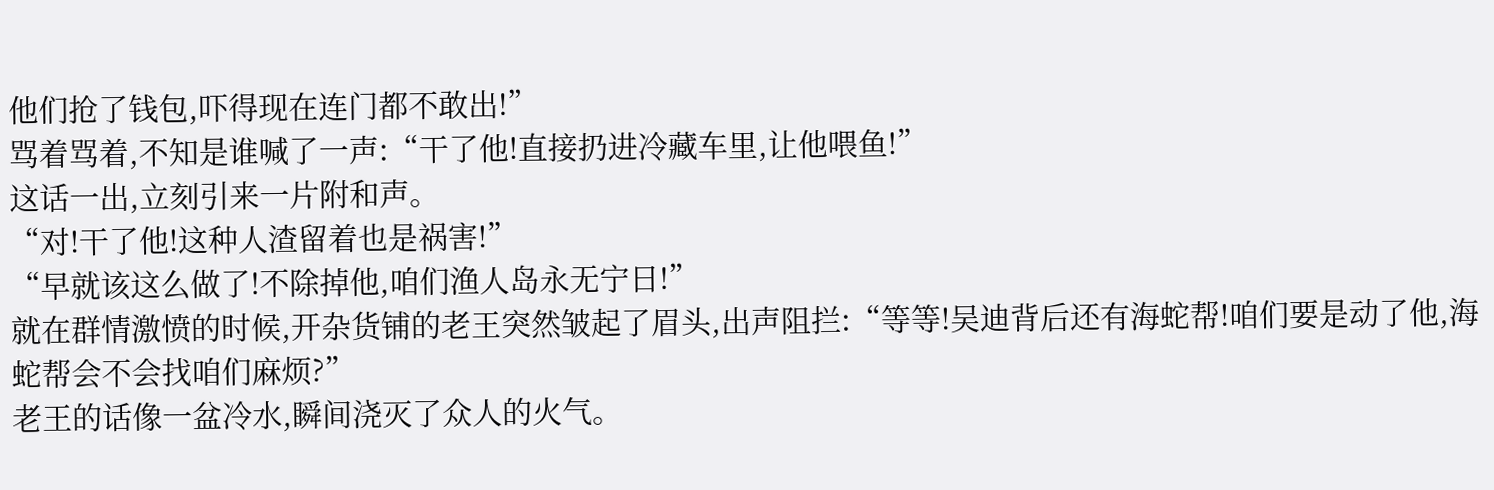他们抢了钱包,吓得现在连门都不敢出!”
骂着骂着,不知是谁喊了一声:“干了他!直接扔进冷藏车里,让他喂鱼!”
这话一出,立刻引来一片附和声。
“对!干了他!这种人渣留着也是祸害!”
“早就该这么做了!不除掉他,咱们渔人岛永无宁日!”
就在群情激愤的时候,开杂货铺的老王突然皱起了眉头,出声阻拦:“等等!吴迪背后还有海蛇帮!咱们要是动了他,海蛇帮会不会找咱们麻烦?”
老王的话像一盆冷水,瞬间浇灭了众人的火气。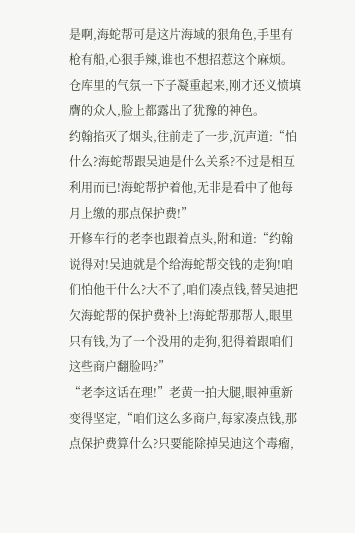是啊,海蛇帮可是这片海域的狠角色,手里有枪有船,心狠手辣,谁也不想招惹这个麻烦。
仓库里的气氛一下子凝重起来,刚才还义愤填膺的众人,脸上都露出了犹豫的神色。
约翰掐灭了烟头,往前走了一步,沉声道:“怕什么?海蛇帮跟吴迪是什么关系?不过是相互利用而已!海蛇帮护着他,无非是看中了他每月上缴的那点保护费!”
开修车行的老李也跟着点头,附和道:“约翰说得对!吴迪就是个给海蛇帮交钱的走狗!咱们怕他干什么?大不了,咱们凑点钱,替吴迪把欠海蛇帮的保护费补上!海蛇帮那帮人,眼里只有钱,为了一个没用的走狗,犯得着跟咱们这些商户翻脸吗?”
“老李这话在理!”老黄一拍大腿,眼神重新变得坚定,“咱们这么多商户,每家凑点钱,那点保护费算什么?只要能除掉吴迪这个毒瘤,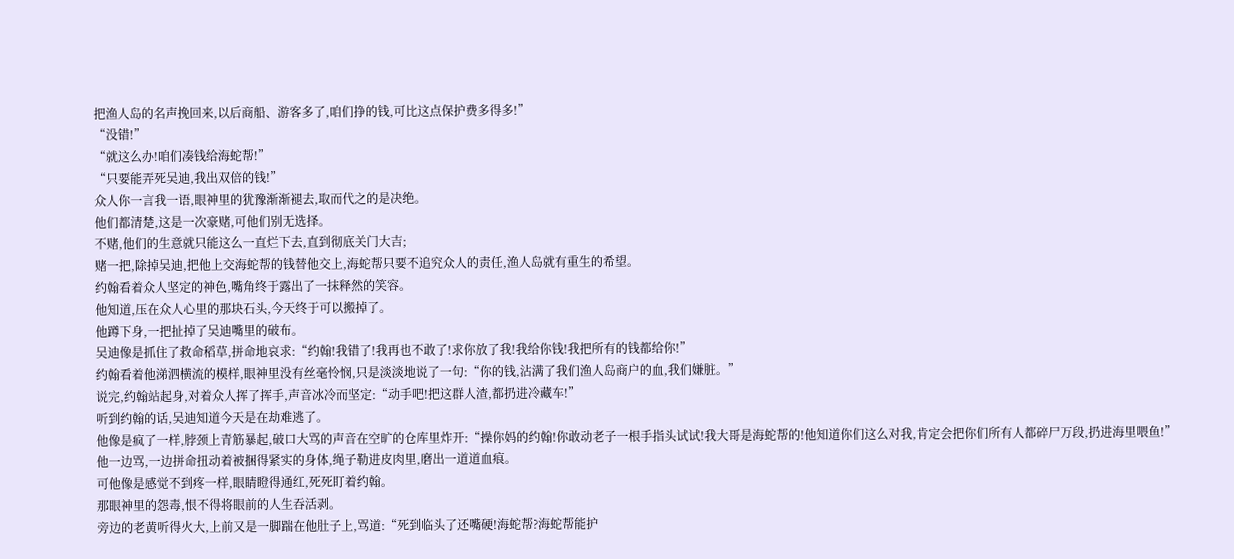把渔人岛的名声挽回来,以后商船、游客多了,咱们挣的钱,可比这点保护费多得多!”
“没错!”
“就这么办!咱们凑钱给海蛇帮!”
“只要能弄死吴迪,我出双倍的钱!”
众人你一言我一语,眼神里的犹豫渐渐褪去,取而代之的是决绝。
他们都清楚,这是一次豪赌,可他们别无选择。
不赌,他们的生意就只能这么一直烂下去,直到彻底关门大吉;
赌一把,除掉吴迪,把他上交海蛇帮的钱替他交上,海蛇帮只要不追究众人的责任,渔人岛就有重生的希望。
约翰看着众人坚定的神色,嘴角终于露出了一抹释然的笑容。
他知道,压在众人心里的那块石头,今天终于可以搬掉了。
他蹲下身,一把扯掉了吴迪嘴里的破布。
吴迪像是抓住了救命稻草,拼命地哀求:“约翰!我错了!我再也不敢了!求你放了我!我给你钱!我把所有的钱都给你!”
约翰看着他涕泗横流的模样,眼神里没有丝毫怜悯,只是淡淡地说了一句:“你的钱,沾满了我们渔人岛商户的血,我们嫌脏。”
说完,约翰站起身,对着众人挥了挥手,声音冰冷而坚定:“动手吧!把这群人渣,都扔进冷藏车!”
听到约翰的话,吴迪知道今天是在劫难逃了。
他像是疯了一样,脖颈上青筋暴起,破口大骂的声音在空旷的仓库里炸开:“操你妈的约翰!你敢动老子一根手指头试试!我大哥是海蛇帮的!他知道你们这么对我,肯定会把你们所有人都碎尸万段,扔进海里喂鱼!”
他一边骂,一边拼命扭动着被捆得紧实的身体,绳子勒进皮肉里,磨出一道道血痕。
可他像是感觉不到疼一样,眼睛瞪得通红,死死盯着约翰。
那眼神里的怨毒,恨不得将眼前的人生吞活剥。
旁边的老黄听得火大,上前又是一脚踹在他肚子上,骂道:“死到临头了还嘴硬!海蛇帮?海蛇帮能护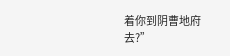着你到阴曹地府去?”